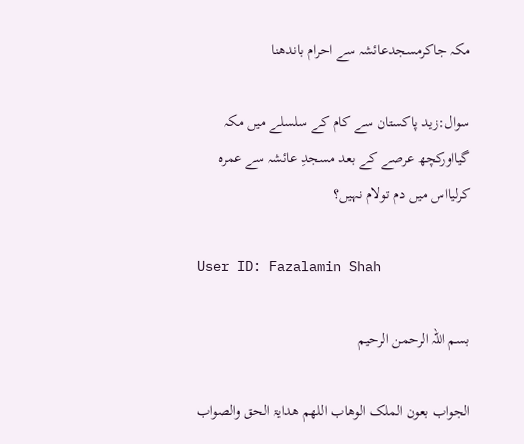مکہ جاکرمسجدعائشہ سے احرام باندھنا

سوال:زید پاکستان سے کام کے سلسلے میں مکہ گیااورکچھ عرصے کے بعد مسجدِ عائشہ سے عمرہ کرلیااس میں دم تولام نہیں؟

User ID: Fazalamin Shah

بسم اللہ الرحمن الرحیم

الجواب بعون الملک الوھاب اللھم ھدایۃ الحق والصواب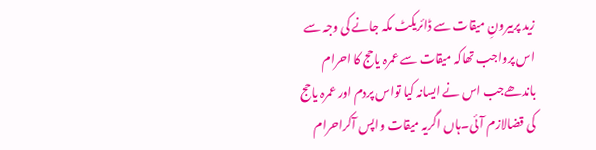زید پربیرونِ میقات سے ڈائریکٹ مکہ جانے کی وجہ سے اس پرواجب تھاکہ میقات سے عمرہ یاحج کا احرام باندھےجب اس نے ایسانہ کیا تواس پردم اور عمرہ یاحج کی قضالازم آئی۔ہاں اگریہ میقات واپس آکراحرام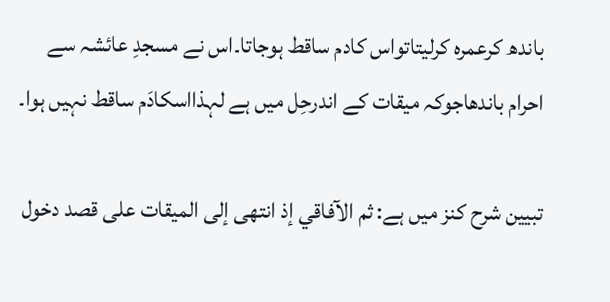باندھ کرعمرہ کرلیتاتواس کادم ساقط ہوجاتا۔اس نے مسجدِ عائشہ سے احرام باندھاجوکہ میقات کے اندرحِل میں ہے لہذااسکادَم ساقط نہیں ہوا۔

تبیین شرح کنز میں ہے: ثم الآفاقي إذ انتهى إلى الميقات على قصد دخول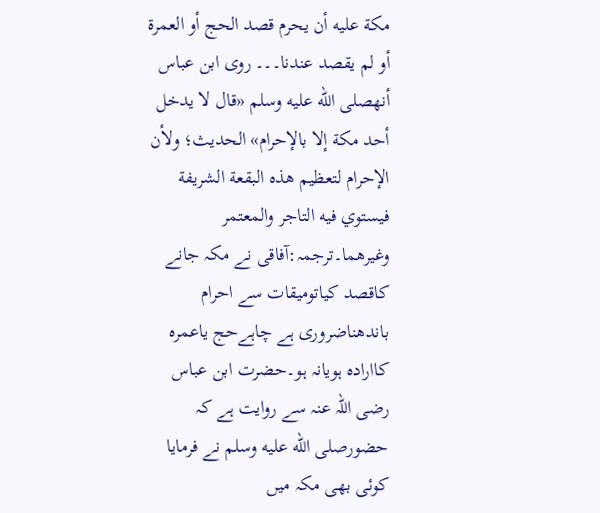مكة عليه أن يحرم قصد الحج أو العمرة أو لم يقصد عندنا۔۔۔ روى ابن عباس أنهصلى الله عليه وسلم «قال لا يدخل أحد مكة إلا بالإحرام» الحديث؛ ولأن الإحرام لتعظيم هذه البقعة الشريفة فيستوي فيه التاجر والمعتمر وغيرهما۔ترجمہ:آفاقی نے مکہ جانے کاقصد کیاتومیقات سے احرام باندھناضروری ہے چاہےحج یاعمرہ کاارادہ ہویانہ ہو۔حضرت ابن عباس رضی اللہ عنہ سے روایت ہے کہ حضورصلى الله عليه وسلم نے فرمایا کوئی بھی مکہ میں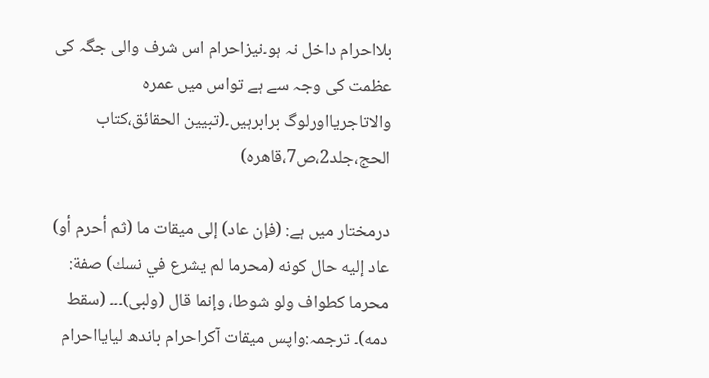بلااحرام داخل نہ ہو۔نیزاحرام اس شرف والی جگہ کی عظمت کی وجہ سے ہے تواس میں عمرہ والاتاجریااورلوگ برابرہیں۔(تبیین الحقائق،کتاب الحج،جلد2،ص7،قاھرہ)

درمختار میں ہے: (فإن عاد) إلى ميقات ما (ثم أحرم أو) عاد إليه حال كونه (محرما لم يشرع في نسك) صفة: محرما كطواف ولو شوطا، وإنما قال (ولبی)۔۔۔ (سقط دمه)۔ ترجمہ:واپس میقات آکراحرام باندھ لیایااحرام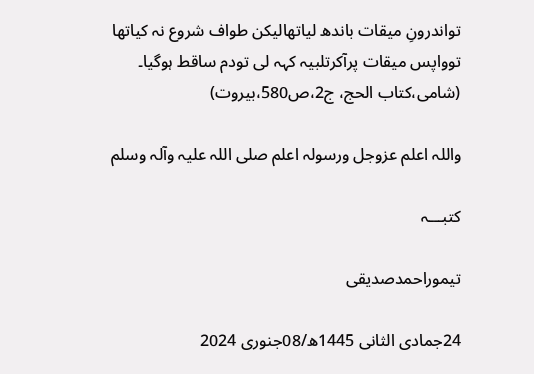تواندرونِ میقات باندھ لیاتھالیکن طواف شروع نہ کیاتھا توواپس میقات پرآکرتلبیہ کہہ لی تودم ساقط ہوگیا۔ (شامی،کتاب الحج، ج2،ص580،بیروت)

واللہ اعلم عزوجل ورسولہ اعلم صلی اللہ علیہ وآلہ وسلم

کتبـــہ

تیموراحمدصدیقی

24جمادی الثانی 1445ھ/08جنوری 2024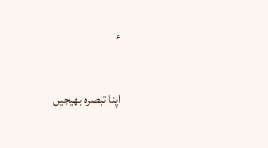ء

اپنا تبصرہ بھیجیں